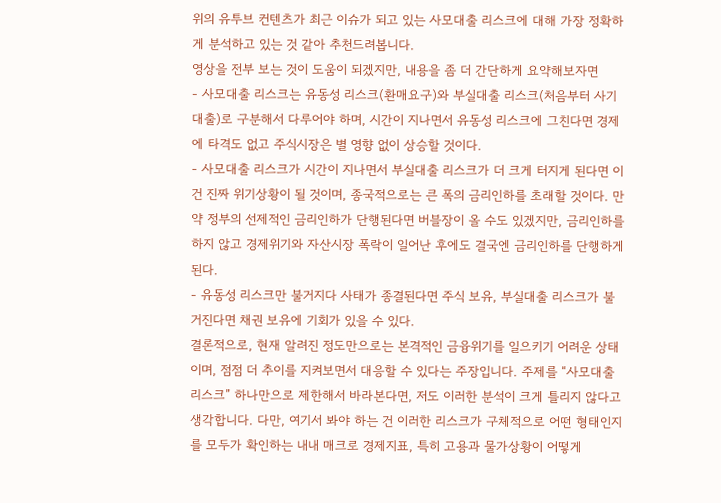위의 유투브 컨텐츠가 최근 이슈가 되고 있는 사모대출 리스크에 대해 가장 정확하게 분석하고 있는 것 같아 추천드려봅니다.
영상을 전부 보는 것이 도움이 되겠지만, 내용을 좀 더 간단하게 요약해보자면
- 사모대출 리스크는 유동성 리스크(환매요구)와 부실대출 리스크(처음부터 사기대출)로 구분해서 다루어야 하며, 시간이 지나면서 유동성 리스크에 그친다면 경제에 타격도 없고 주식시장은 별 영향 없이 상승할 것이다.
- 사모대출 리스크가 시간이 지나면서 부실대출 리스크가 더 크게 터지게 된다면 이건 진짜 위기상황이 될 것이며, 종국적으로는 큰 폭의 금리인하를 초래할 것이다. 만약 정부의 선제적인 금리인하가 단행된다면 버블장이 올 수도 있겠지만, 금리인하를 하지 않고 경제위기와 자산시장 폭락이 일어난 후에도 결국엔 금리인하를 단행하게 된다.
- 유동성 리스크만 불거지다 사태가 종결된다면 주식 보유, 부실대출 리스크가 불거진다면 채권 보유에 기회가 있을 수 있다.
결론적으로, 현재 알려진 정도만으로는 본격적인 금융위기를 일으키기 어려운 상태이며, 점점 더 추이를 지켜보면서 대응할 수 있다는 주장입니다. 주제를 “사모대출 리스크” 하나만으로 제한해서 바라본다면, 저도 이러한 분석이 크게 틀리지 않다고 생각합니다. 다만, 여기서 봐야 하는 건 이러한 리스크가 구체적으로 어떤 형태인지를 모두가 확인하는 내내 매크로 경제지표, 특히 고용과 물가상황이 어떻게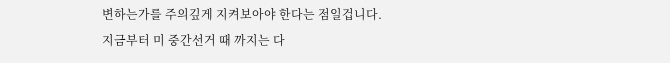변하는가를 주의깊게 지켜보아야 한다는 점일겁니다.
지금부터 미 중간선거 때 까지는 다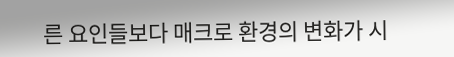른 요인들보다 매크로 환경의 변화가 시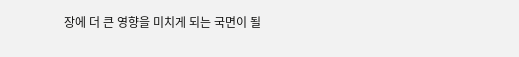장에 더 큰 영향을 미치게 되는 국면이 될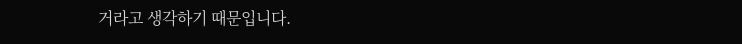거라고 생각하기 때문입니다.